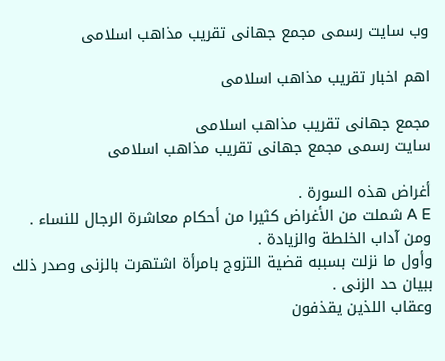وب سایت رسمی مجمع جهانى تقريب مذاهب اسلامى

اهم اخبار تقریب مذاهب اسلامی

مجمع جهانى تقريب مذاهب اسلامى
سایت رسمی مجمع جهانى تقريب مذاهب اسلامى

أغراض هذه السورة .
A E شملت من الأغراض كثيرا من أحكام معاشرة الرجال للنساء . ومن آداب الخلطة والزيادة .
وأول ما نزلت بسببه قضية التزوج بامرأة اشتهرت بالزنى وصدر ذلك ببيان حد الزنى .
وعقاب اللذين يقذفون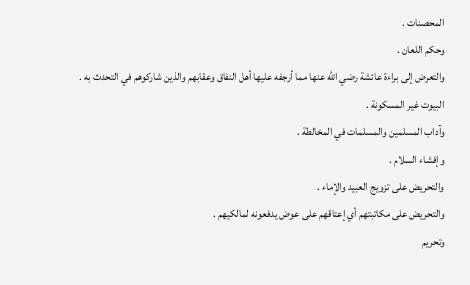المحصنات .
وحكم اللعان .
والتعرض إلى براءة عائشة رضي الله عنها مما أرجفه عليها أهل النفاق وعقابهم والذين شاركوهم في التحدث به .
البيوت غير المسكونة .
وآداب المسلمين والمسلمات في المخالطة .
وإفشاء السلام .
والتحريض على تزويج العبيد والإماء .
والتحريض على مكاتبتهم أي إعتاقهم على عوض يدفعونه لمالكيهم .
وتحريم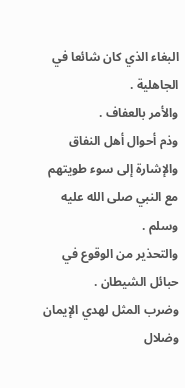البغاء الذي كان شائعا في الجاهلية .
والأمر بالعفاف .
وذم أحوال أهل النفاق والإشارة إلى سوء طويتهم مع النبي صلى الله عليه وسلم .
والتحذير من الوقوع في حبائل الشيطان .
وضرب المثل لهدي الإيمان وضلال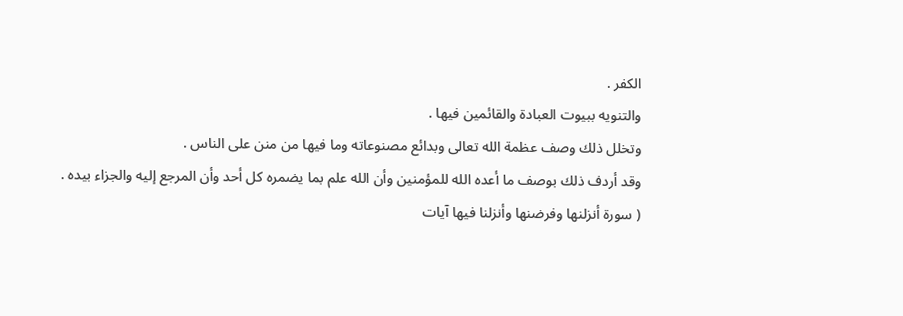الكفر .
والتنويه ببيوت العبادة والقائمين فيها .
وتخلل ذلك وصف عظمة الله تعالى وبدائع مصنوعاته وما فيها من منن على الناس .
وقد أردف ذلك بوصف ما أعده الله للمؤمنين وأن الله علم بما يضمره كل أحد وأن المرجع إليه والجزاء بيده .
( سورة أنزلنها وفرضنها وأنزلنا فيها آيات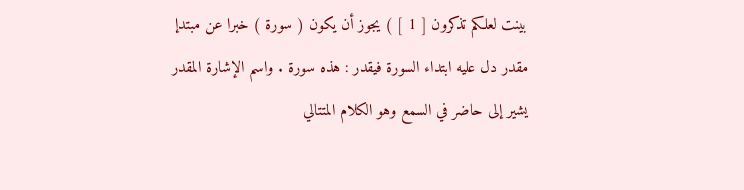بينت لعلكم تذكرون [ 1 ] ) يجوز أن يكون ( سورة ) خبرا عن مبتدإ مقدر دل عليه ابتداء السورة فيقدر : هذه سورة . واسم الإشارة المقدر يشير إلى حاضر في السمع وهو الكلام المتتالي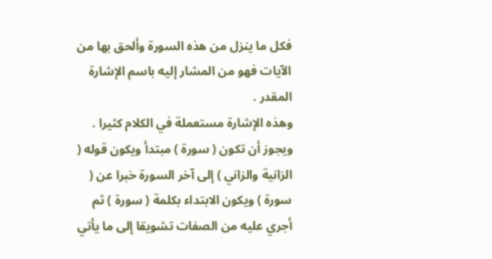فكل ما ينزل من هذه السورة وألحق بها من الآيات فهو من المشار إليه باسم الإشارة المقدر .
وهذه الإشارة مستعملة في الكلام كثيرا .
ويجوز أن تكون ( سورة ) مبتدأ ويكون قوله ( الزانية والزاني ) إلى آخر السورة خبرا عن ( سورة ) ويكون الابتداء بكلمة ( سورة ) ثم أجري عليه من الصفات تشويقا إلى ما يأتي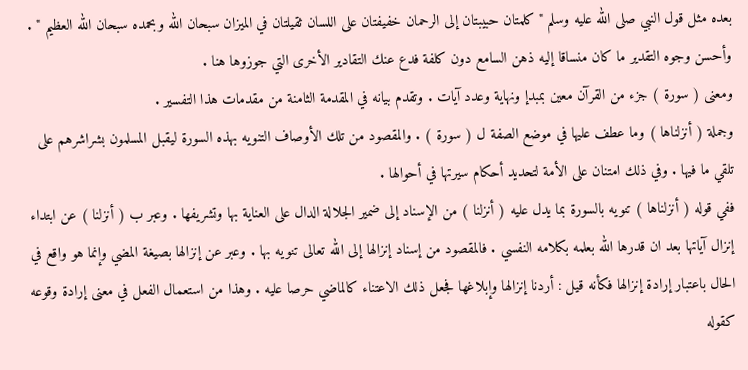بعده مثل قول النبي صلى الله عليه وسلم " كلمتان حبيبتان إلى الرحمان خفيفتان على اللسان ثقيلتان في الميزان سبحان الله وبحمده سبحان الله العظيم " .
وأحسن وجوه التقدير ما كان منساقا إليه ذهن السامع دون كلفة فدع عنك التقادير الأخرى التي جوزوها هنا .
ومعنى ( سورة ) جزء من القرآن معين بمبدإ ونهاية وعدد آيات . وتقدم بيانه في المقدمة الثامنة من مقدمات هذا التفسير .
وجملة ( أنزلناها ) وما عطف عليها في موضع الصفة ل ( سورة ) . والمقصود من تلك الأوصاف التنويه بهذه السورة ليقبل المسلمون بشراشرهم على تلقي ما فيها . وفي ذلك امتنان على الأمة لتحديد أحكام سيرتها في أحوالها .
ففي قوله ( أنزلناها ) تنويه بالسورة بما يدل عليه ( أنزلنا ) من الإسناد إلى ضمير الجلالة الدال على العناية بها وتشريفها . وعبر ب ( أنزلنا ) عن ابتداء إنزال آياتها بعد ان قدرها الله بعلمه بكلامه النفسي . فالمقصود من إسناد إنزالها إلى الله تعالى تنويه بها . وعبر عن إنزالها بصيغة المضي وإنما هو واقع في الحال باعتبار إرادة إنزالها فكأنه قيل : أردنا إنزالها وإبلاغها فجعل ذلك الاعتناء كالماضي حرصا عليه . وهذا من استعمال الفعل في معنى إرادة وقوعه كقوله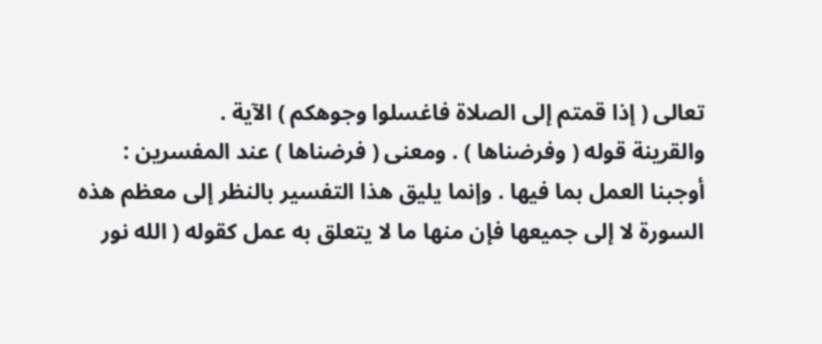تعالى ( إذا قمتم إلى الصلاة فاغسلوا وجوهكم ) الآية .
والقرينة قوله ( وفرضناها ) . ومعنى ( فرضناها ) عند المفسرين : أوجبنا العمل بما فيها . وإنما يليق هذا التفسير بالنظر إلى معظم هذه السورة لا إلى جميعها فإن منها ما لا يتعلق به عمل كقوله ( الله نور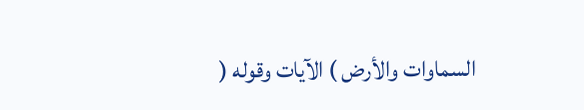السماوات والأرض ) الآيات وقوله (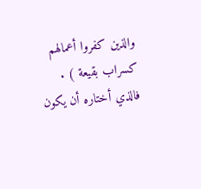والذين كفروا أعمالهم كسراب بقيعة ) .
فالذي أختاره أن يكون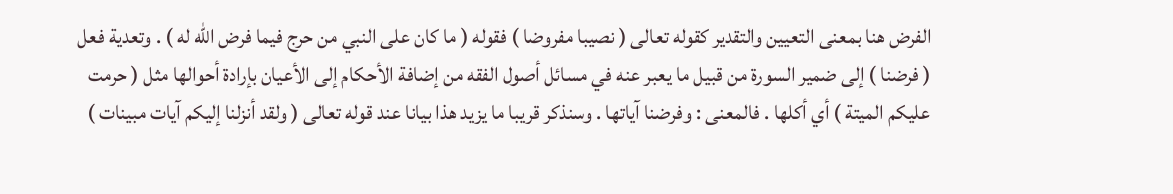الفرض هنا بمعنى التعيين والتقدير كقوله تعالى ( نصيبا مفروضا ) فقوله ( ما كان على النبي من حرج فيما فرض الله له ) . وتعدية فعل ( فرضنا ) إلى ضمير السورة من قبيل ما يعبر عنه في مسائل أصول الفقه من إضافة الأحكام إلى الأعيان بإرادة أحوالها مثل ( حرمت عليكم الميتة ) أي أكلها . فالمعنى : وفرضنا آياتها . وسنذكر قريبا ما يزيد هذا بيانا عند قوله تعالى ( ولقد أنزلنا إليكم آيات مبينات )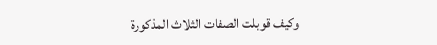وكيف قوبلت الصفات الثلاث المذكورة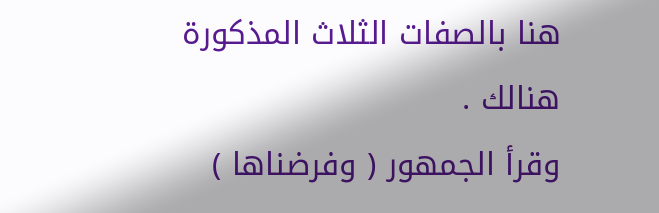هنا بالصفات الثلاث المذكورة هنالك .
وقرأ الجمهور ( وفرضناها )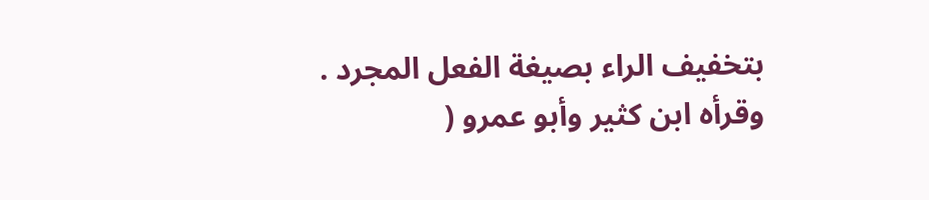بتخفيف الراء بصيغة الفعل المجرد . وقرأه ابن كثير وأبو عمرو (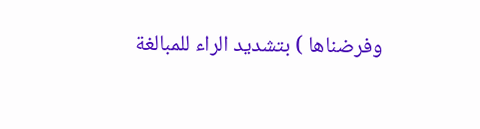وفرضناها ) بتشديد الراء للمبالغة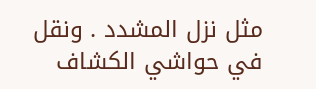مثل نزل المشدد . ونقل في حواشي الكشاف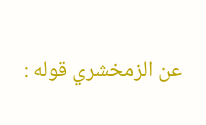عن الزمخشري قوله :